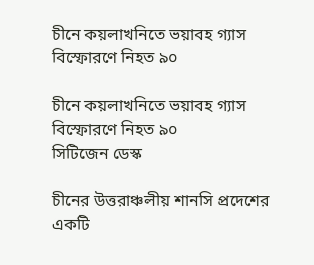চীনে কয়লাখনিতে ভয়াবহ গ্যাস বিস্ফোরণে নিহত ৯০

চীনে কয়লাখনিতে ভয়াবহ গ্যাস বিস্ফোরণে নিহত ৯০
সিটিজেন ডেস্ক

চীনের উত্তরাঞ্চলীয় শানসি প্রদেশের একটি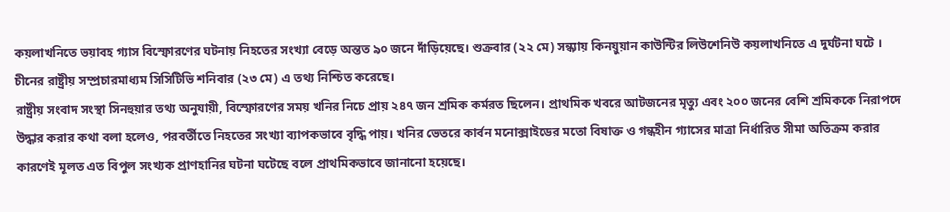কয়লাখনিতে ভয়াবহ গ্যাস বিস্ফোরণের ঘটনায় নিহতের সংখ্যা বেড়ে অন্তত ৯০ জনে দাঁড়িয়েছে। শুক্রবার (২২ মে) সন্ধ্যায় কিনয়ুয়ান কাউন্টির লিউশেনিউ কয়লাখনিতে এ দুর্ঘটনা ঘটে । চীনের রাষ্ট্রীয় সম্প্রচারমাধ্যম সিসিটিভি শনিবার (২৩ মে) এ তথ্য নিশ্চিত করেছে।
রাষ্ট্রীয় সংবাদ সংস্থা সিনহুয়ার তথ্য অনুযায়ী, বিস্ফোরণের সময় খনির নিচে প্রায় ২৪৭ জন শ্রমিক কর্মরত ছিলেন। প্রাথমিক খবরে আটজনের মৃত্যু এবং ২০০ জনের বেশি শ্রমিককে নিরাপদে উদ্ধার করার কথা বলা হলেও, পরবর্তীতে নিহতের সংখ্যা ব্যাপকভাবে বৃদ্ধি পায়। খনির ভেতরে কার্বন মনোক্সাইডের মতো বিষাক্ত ও গন্ধহীন গ্যাসের মাত্রা নির্ধারিত সীমা অতিক্রম করার কারণেই মূলত এত বিপুল সংখ্যক প্রাণহানির ঘটনা ঘটেছে বলে প্রাথমিকভাবে জানানো হয়েছে।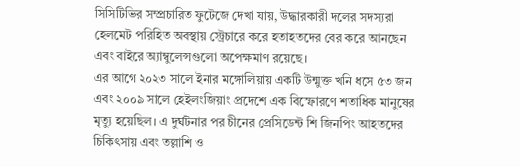সিসিটিভির সম্প্রচারিত ফুটেজে দেখা যায়, উদ্ধারকারী দলের সদস্যরা হেলমেট পরিহিত অবস্থায় স্ট্রেচারে করে হতাহতদের বের করে আনছেন এবং বাইরে অ্যাম্বুলেন্সগুলো অপেক্ষমাণ রয়েছে।
এর আগে ২০২৩ সালে ইনার মঙ্গোলিয়ায় একটি উন্মুক্ত খনি ধসে ৫৩ জন এবং ২০০৯ সালে হেইলংজিয়াং প্রদেশে এক বিস্ফোরণে শতাধিক মানুষের মৃত্যু হয়েছিল। এ দুর্ঘটনার পর চীনের প্রেসিডেন্ট শি জিনপিং আহতদের চিকিৎসায় এবং তল্লাশি ও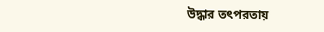উদ্ধার তৎপরতায়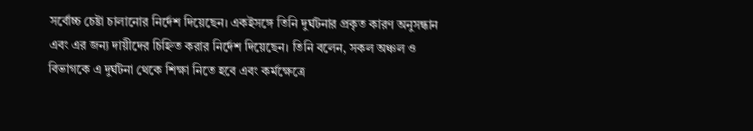সর্বোচ্চ চেষ্টা চালানোর নির্দেশ দিয়েছেন। একইসঙ্গে তিনি দুর্ঘটনার প্রকৃত কারণ অনুসন্ধান এবং এর জন্য দায়ীদের চিহ্নিত করার নির্দেশ দিয়েছেন। তিনি বলেন, সকল অঞ্চল ও বিভাগকে এ দুর্ঘটনা থেকে শিক্ষা নিতে হবে এবং কর্মক্ষেত্রে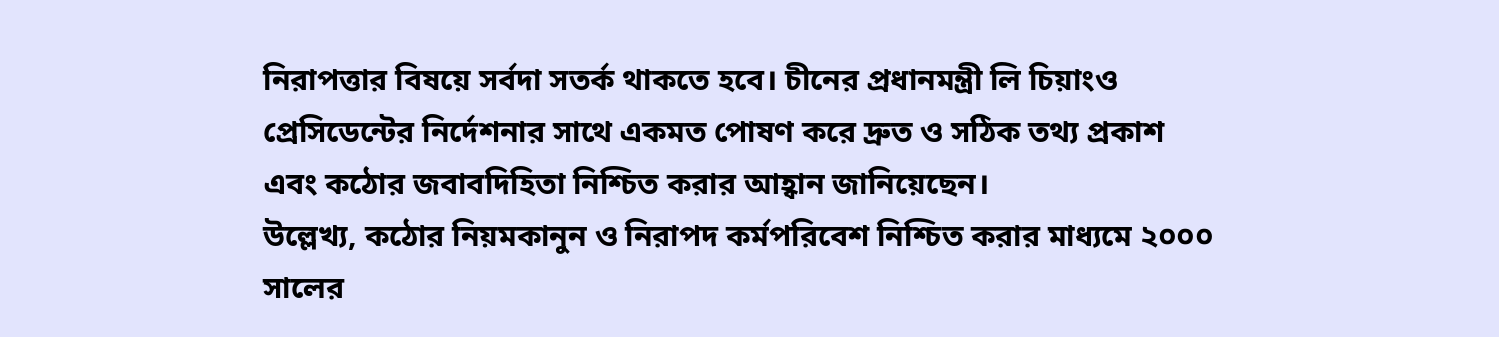নিরাপত্তার বিষয়ে সর্বদা সতর্ক থাকতে হবে। চীনের প্রধানমন্ত্রী লি চিয়াংও প্রেসিডেন্টের নির্দেশনার সাথে একমত পোষণ করে দ্রুত ও সঠিক তথ্য প্রকাশ এবং কঠোর জবাবদিহিতা নিশ্চিত করার আহ্বান জানিয়েছেন।
উল্লেখ্য, কঠোর নিয়মকানুন ও নিরাপদ কর্মপরিবেশ নিশ্চিত করার মাধ্যমে ২০০০ সালের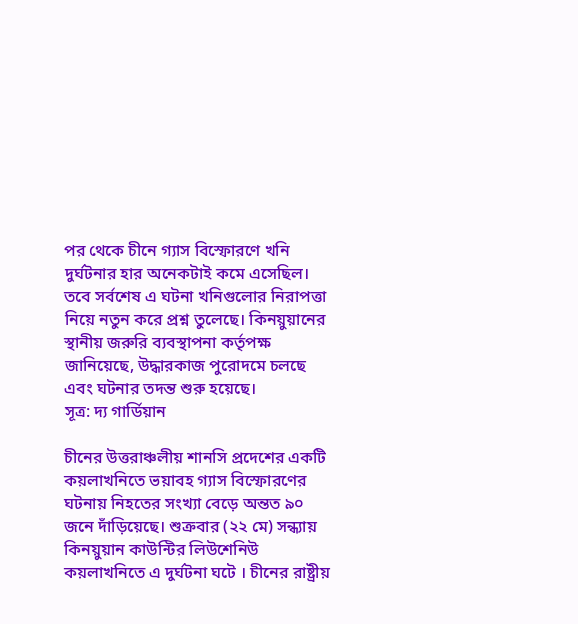পর থেকে চীনে গ্যাস বিস্ফোরণে খনি দুর্ঘটনার হার অনেকটাই কমে এসেছিল। তবে সর্বশেষ এ ঘটনা খনিগুলোর নিরাপত্তা নিয়ে নতুন করে প্রশ্ন তুলেছে। কিনয়ুয়ানের স্থানীয় জরুরি ব্যবস্থাপনা কর্তৃপক্ষ জানিয়েছে, উদ্ধারকাজ পুরোদমে চলছে এবং ঘটনার তদন্ত শুরু হয়েছে।
সূত্র: দ্য গার্ডিয়ান

চীনের উত্তরাঞ্চলীয় শানসি প্রদেশের একটি কয়লাখনিতে ভয়াবহ গ্যাস বিস্ফোরণের ঘটনায় নিহতের সংখ্যা বেড়ে অন্তত ৯০ জনে দাঁড়িয়েছে। শুক্রবার (২২ মে) সন্ধ্যায় কিনয়ুয়ান কাউন্টির লিউশেনিউ কয়লাখনিতে এ দুর্ঘটনা ঘটে । চীনের রাষ্ট্রীয়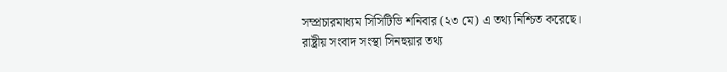সম্প্রচারমাধ্যম সিসিটিভি শনিবার (২৩ মে) এ তথ্য নিশ্চিত করেছে।
রাষ্ট্রীয় সংবাদ সংস্থা সিনহুয়ার তথ্য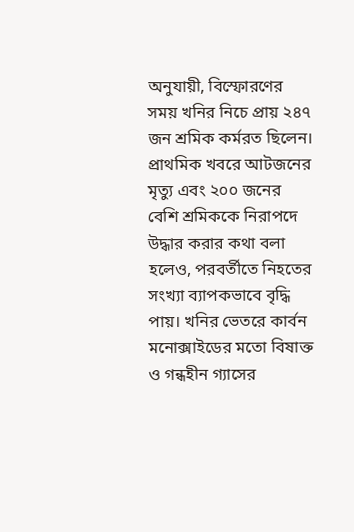অনুযায়ী, বিস্ফোরণের সময় খনির নিচে প্রায় ২৪৭ জন শ্রমিক কর্মরত ছিলেন। প্রাথমিক খবরে আটজনের মৃত্যু এবং ২০০ জনের বেশি শ্রমিককে নিরাপদে উদ্ধার করার কথা বলা হলেও, পরবর্তীতে নিহতের সংখ্যা ব্যাপকভাবে বৃদ্ধি পায়। খনির ভেতরে কার্বন মনোক্সাইডের মতো বিষাক্ত ও গন্ধহীন গ্যাসের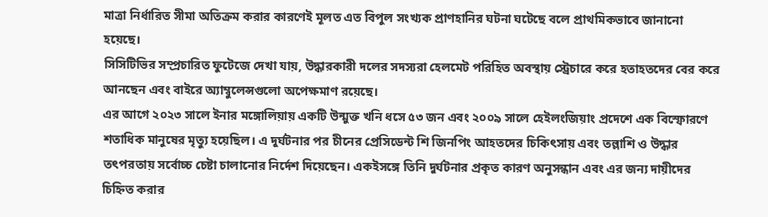মাত্রা নির্ধারিত সীমা অতিক্রম করার কারণেই মূলত এত বিপুল সংখ্যক প্রাণহানির ঘটনা ঘটেছে বলে প্রাথমিকভাবে জানানো হয়েছে।
সিসিটিভির সম্প্রচারিত ফুটেজে দেখা যায়, উদ্ধারকারী দলের সদস্যরা হেলমেট পরিহিত অবস্থায় স্ট্রেচারে করে হতাহতদের বের করে আনছেন এবং বাইরে অ্যাম্বুলেন্সগুলো অপেক্ষমাণ রয়েছে।
এর আগে ২০২৩ সালে ইনার মঙ্গোলিয়ায় একটি উন্মুক্ত খনি ধসে ৫৩ জন এবং ২০০৯ সালে হেইলংজিয়াং প্রদেশে এক বিস্ফোরণে শতাধিক মানুষের মৃত্যু হয়েছিল। এ দুর্ঘটনার পর চীনের প্রেসিডেন্ট শি জিনপিং আহতদের চিকিৎসায় এবং তল্লাশি ও উদ্ধার তৎপরতায় সর্বোচ্চ চেষ্টা চালানোর নির্দেশ দিয়েছেন। একইসঙ্গে তিনি দুর্ঘটনার প্রকৃত কারণ অনুসন্ধান এবং এর জন্য দায়ীদের চিহ্নিত করার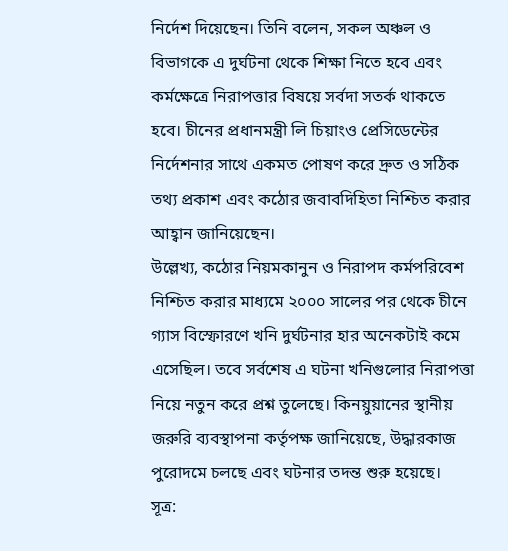নির্দেশ দিয়েছেন। তিনি বলেন, সকল অঞ্চল ও বিভাগকে এ দুর্ঘটনা থেকে শিক্ষা নিতে হবে এবং কর্মক্ষেত্রে নিরাপত্তার বিষয়ে সর্বদা সতর্ক থাকতে হবে। চীনের প্রধানমন্ত্রী লি চিয়াংও প্রেসিডেন্টের নির্দেশনার সাথে একমত পোষণ করে দ্রুত ও সঠিক তথ্য প্রকাশ এবং কঠোর জবাবদিহিতা নিশ্চিত করার আহ্বান জানিয়েছেন।
উল্লেখ্য, কঠোর নিয়মকানুন ও নিরাপদ কর্মপরিবেশ নিশ্চিত করার মাধ্যমে ২০০০ সালের পর থেকে চীনে গ্যাস বিস্ফোরণে খনি দুর্ঘটনার হার অনেকটাই কমে এসেছিল। তবে সর্বশেষ এ ঘটনা খনিগুলোর নিরাপত্তা নিয়ে নতুন করে প্রশ্ন তুলেছে। কিনয়ুয়ানের স্থানীয় জরুরি ব্যবস্থাপনা কর্তৃপক্ষ জানিয়েছে, উদ্ধারকাজ পুরোদমে চলছে এবং ঘটনার তদন্ত শুরু হয়েছে।
সূত্র: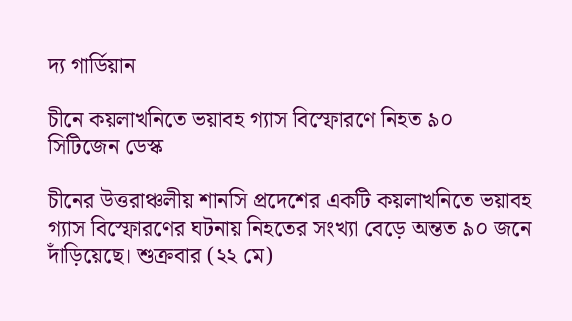দ্য গার্ডিয়ান

চীনে কয়লাখনিতে ভয়াবহ গ্যাস বিস্ফোরণে নিহত ৯০
সিটিজেন ডেস্ক

চীনের উত্তরাঞ্চলীয় শানসি প্রদেশের একটি কয়লাখনিতে ভয়াবহ গ্যাস বিস্ফোরণের ঘটনায় নিহতের সংখ্যা বেড়ে অন্তত ৯০ জনে দাঁড়িয়েছে। শুক্রবার (২২ মে)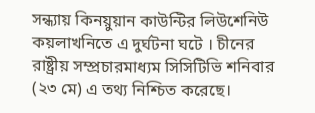সন্ধ্যায় কিনয়ুয়ান কাউন্টির লিউশেনিউ কয়লাখনিতে এ দুর্ঘটনা ঘটে । চীনের রাষ্ট্রীয় সম্প্রচারমাধ্যম সিসিটিভি শনিবার (২৩ মে) এ তথ্য নিশ্চিত করেছে।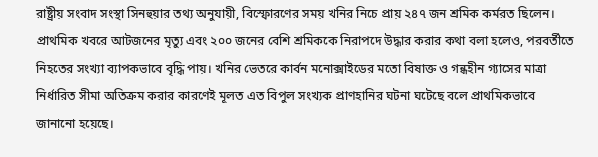রাষ্ট্রীয় সংবাদ সংস্থা সিনহুয়ার তথ্য অনুযায়ী, বিস্ফোরণের সময় খনির নিচে প্রায় ২৪৭ জন শ্রমিক কর্মরত ছিলেন। প্রাথমিক খবরে আটজনের মৃত্যু এবং ২০০ জনের বেশি শ্রমিককে নিরাপদে উদ্ধার করার কথা বলা হলেও, পরবর্তীতে নিহতের সংখ্যা ব্যাপকভাবে বৃদ্ধি পায়। খনির ভেতরে কার্বন মনোক্সাইডের মতো বিষাক্ত ও গন্ধহীন গ্যাসের মাত্রা নির্ধারিত সীমা অতিক্রম করার কারণেই মূলত এত বিপুল সংখ্যক প্রাণহানির ঘটনা ঘটেছে বলে প্রাথমিকভাবে জানানো হয়েছে।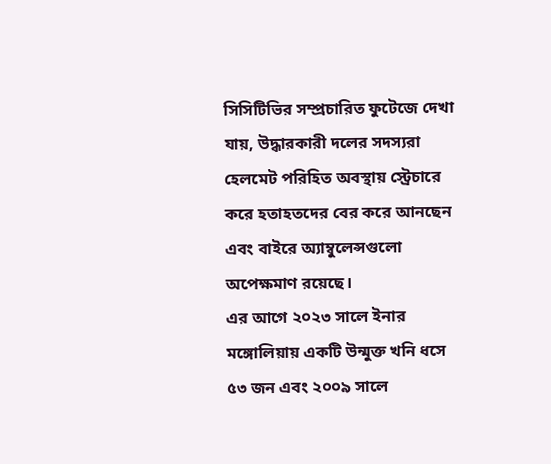সিসিটিভির সম্প্রচারিত ফুটেজে দেখা যায়, উদ্ধারকারী দলের সদস্যরা হেলমেট পরিহিত অবস্থায় স্ট্রেচারে করে হতাহতদের বের করে আনছেন এবং বাইরে অ্যাম্বুলেন্সগুলো অপেক্ষমাণ রয়েছে।
এর আগে ২০২৩ সালে ইনার মঙ্গোলিয়ায় একটি উন্মুক্ত খনি ধসে ৫৩ জন এবং ২০০৯ সালে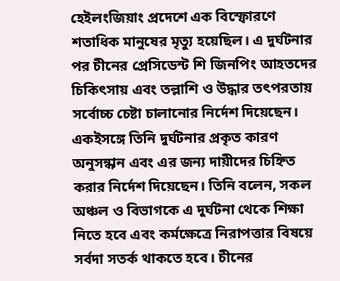হেইলংজিয়াং প্রদেশে এক বিস্ফোরণে শতাধিক মানুষের মৃত্যু হয়েছিল। এ দুর্ঘটনার পর চীনের প্রেসিডেন্ট শি জিনপিং আহতদের চিকিৎসায় এবং তল্লাশি ও উদ্ধার তৎপরতায় সর্বোচ্চ চেষ্টা চালানোর নির্দেশ দিয়েছেন। একইসঙ্গে তিনি দুর্ঘটনার প্রকৃত কারণ অনুসন্ধান এবং এর জন্য দায়ীদের চিহ্নিত করার নির্দেশ দিয়েছেন। তিনি বলেন, সকল অঞ্চল ও বিভাগকে এ দুর্ঘটনা থেকে শিক্ষা নিতে হবে এবং কর্মক্ষেত্রে নিরাপত্তার বিষয়ে সর্বদা সতর্ক থাকতে হবে। চীনের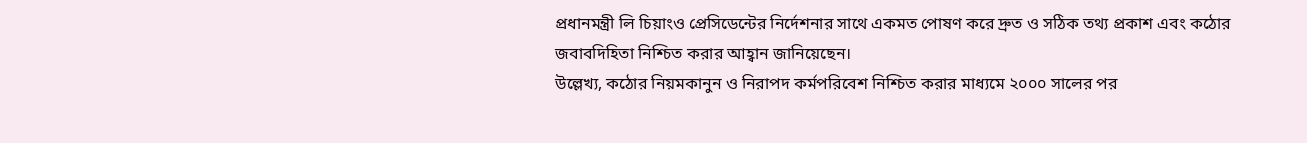প্রধানমন্ত্রী লি চিয়াংও প্রেসিডেন্টের নির্দেশনার সাথে একমত পোষণ করে দ্রুত ও সঠিক তথ্য প্রকাশ এবং কঠোর জবাবদিহিতা নিশ্চিত করার আহ্বান জানিয়েছেন।
উল্লেখ্য, কঠোর নিয়মকানুন ও নিরাপদ কর্মপরিবেশ নিশ্চিত করার মাধ্যমে ২০০০ সালের পর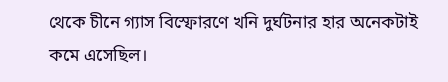থেকে চীনে গ্যাস বিস্ফোরণে খনি দুর্ঘটনার হার অনেকটাই কমে এসেছিল।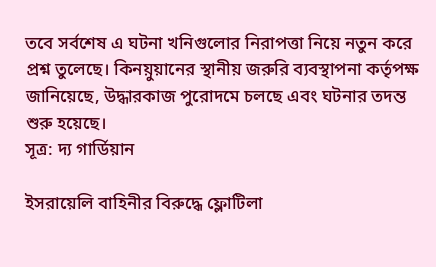তবে সর্বশেষ এ ঘটনা খনিগুলোর নিরাপত্তা নিয়ে নতুন করে প্রশ্ন তুলেছে। কিনয়ুয়ানের স্থানীয় জরুরি ব্যবস্থাপনা কর্তৃপক্ষ জানিয়েছে, উদ্ধারকাজ পুরোদমে চলছে এবং ঘটনার তদন্ত শুরু হয়েছে।
সূত্র: দ্য গার্ডিয়ান

ইসরায়েলি বাহিনীর বিরুদ্ধে ফ্লোটিলা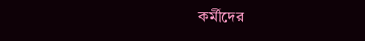কর্মীদের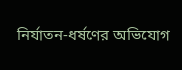নির্যাতন-ধর্ষণের অভিযোগ